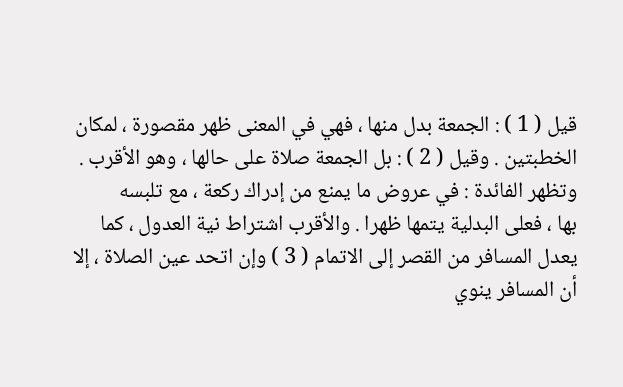قيل ( 1 ) : الجمعة بدل منها ، فهي في المعنى ظهر مقصورة ، لمكان
الخطبتين . وقيل ( 2 ) : بل الجمعة صلاة على حالها ، وهو الأقرب .
وتظهر الفائدة : في عروض ما يمنع من إدراك ركعة ، مع تلبسه
بها ، فعلى البدلية يتمها ظهرا . والأقرب اشتراط نية العدول ، كما
يعدل المسافر من القصر إلى الاتمام ( 3 ) وإن اتحد عين الصلاة ، إلا
أن المسافر ينوي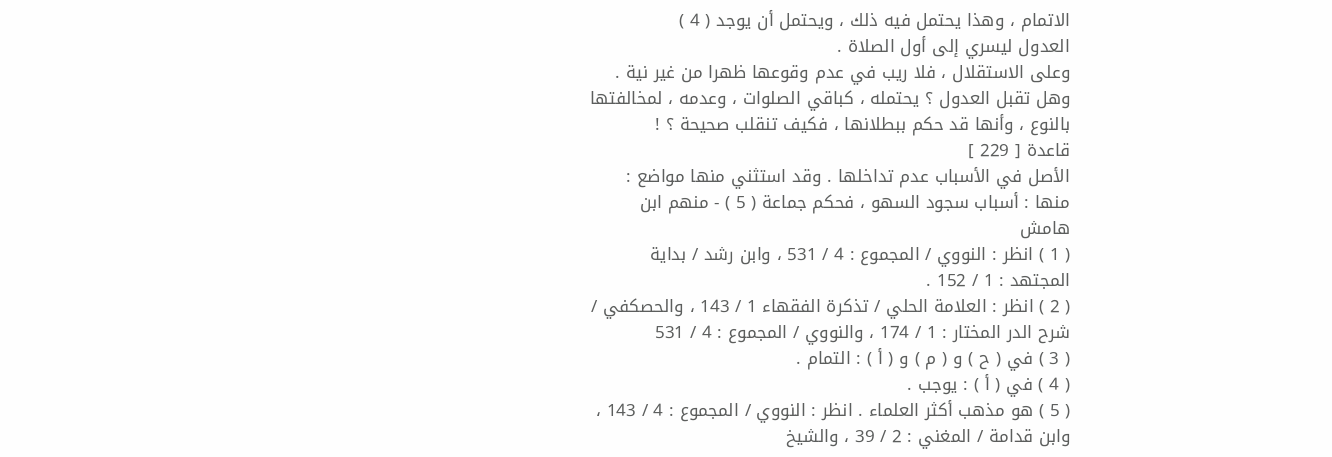الاتمام ، وهذا يحتمل فيه ذلك ، ويحتمل أن يوجد ( 4 )
العدول ليسري إلى أول الصلاة .
وعلى الاستقلال ، فلا ريب في عدم وقوعها ظهرا من غير نية .
وهل تقبل العدول ؟ يحتمله ، كباقي الصلوات ، وعدمه ، لمخالفتها
بالنوع ، وأنها قد حكم ببطلانها ، فكيف تنقلب صحيحة ؟ !
قاعدة [ 229 ]
الأصل في الأسباب عدم تداخلها . وقد استثني منها مواضع :
منها : أسباب سجود السهو ، فحكم جماعة ( 5 ) - منهم ابن
هامش
( 1 ) انظر : النووي / المجموع : 4 / 531 ، وابن رشد / بداية
المجتهد : 1 / 152 .
( 2 ) انظر : العلامة الحلي / تذكرة الفقهاء 1 / 143 ، والحصكفي /
شرح الدر المختار : 1 / 174 ، والنووي / المجموع : 4 / 531
( 3 ) في ( ح ) و ( م ) و ( أ ) : التمام .
( 4 ) في ( أ ) : يوجب .
( 5 ) هو مذهب أكثر العلماء . انظر : النووي / المجموع : 4 / 143 ،
وابن قدامة / المغني : 2 / 39 ، والشيخ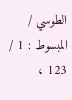الطوسي / المبسوط : 1 / 123 ،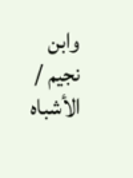وابن نجيم / الأشباه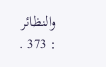والنظائر : 373 .